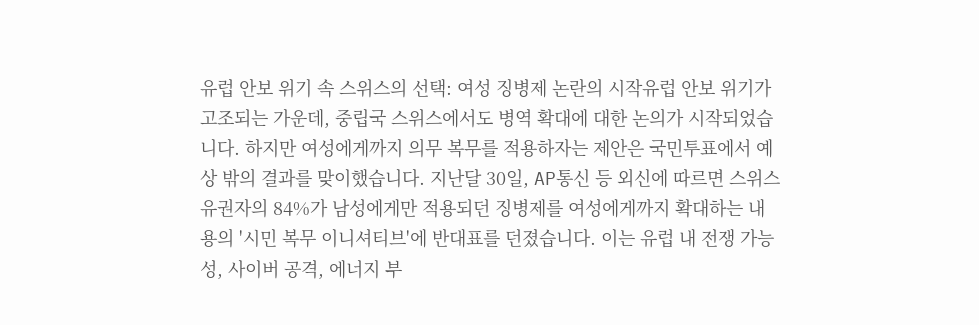유럽 안보 위기 속 스위스의 선택: 여성 징병제 논란의 시작유럽 안보 위기가 고조되는 가운데, 중립국 스위스에서도 병역 확대에 대한 논의가 시작되었습니다. 하지만 여성에게까지 의무 복무를 적용하자는 제안은 국민투표에서 예상 밖의 결과를 맞이했습니다. 지난달 30일, AP통신 등 외신에 따르면 스위스 유권자의 84%가 남성에게만 적용되던 징병제를 여성에게까지 확대하는 내용의 '시민 복무 이니셔티브'에 반대표를 던졌습니다. 이는 유럽 내 전쟁 가능성, 사이버 공격, 에너지 부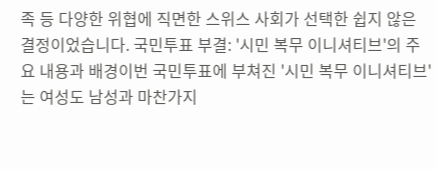족 등 다양한 위협에 직면한 스위스 사회가 선택한 쉽지 않은 결정이었습니다. 국민투표 부결: '시민 복무 이니셔티브'의 주요 내용과 배경이번 국민투표에 부쳐진 '시민 복무 이니셔티브'는 여성도 남성과 마찬가지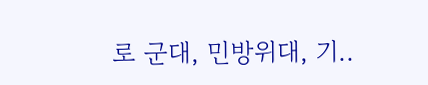로 군대, 민방위대, 기..